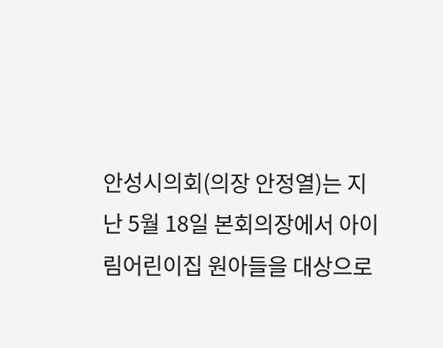안성시의회(의장 안정열)는 지난 5월 18일 본회의장에서 아이림어린이집 원아들을 대상으로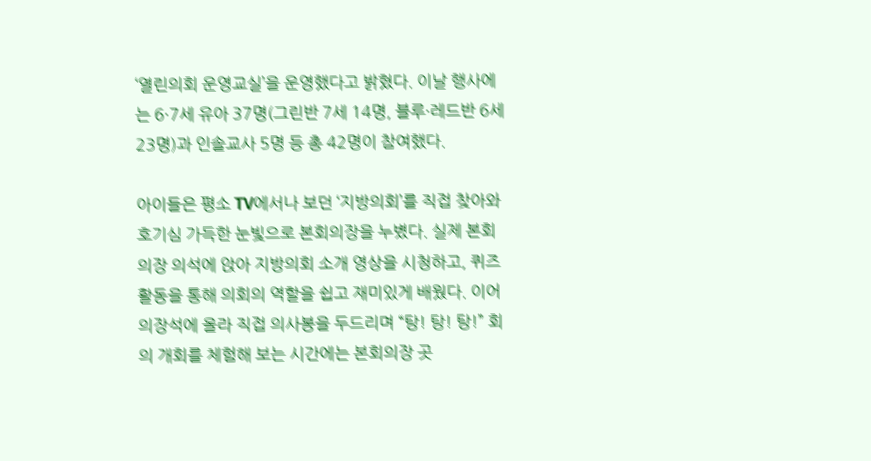‘열린의회 운영교실’을 운영했다고 밝혔다. 이날 행사에는 6·7세 유아 37명(그린반 7세 14명, 블루·레드반 6세 23명)과 인솔교사 5명 등 총 42명이 참여했다.

아이들은 평소 TV에서나 보던 ‘지방의회’를 직접 찾아와 호기심 가득한 눈빛으로 본회의장을 누볐다. 실제 본회의장 의석에 앉아 지방의회 소개 영상을 시청하고, 퀴즈 활동을 통해 의회의 역할을 쉽고 재미있게 배웠다. 이어 의장석에 올라 직접 의사봉을 두드리며 “탕! 탕! 탕!” 회의 개회를 체험해 보는 시간에는 본회의장 곳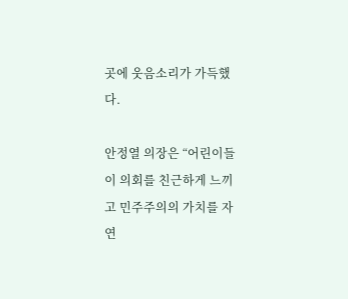곳에 웃음소리가 가득했다.

안정열 의장은 “어린이들이 의회를 친근하게 느끼고 민주주의의 가치를 자연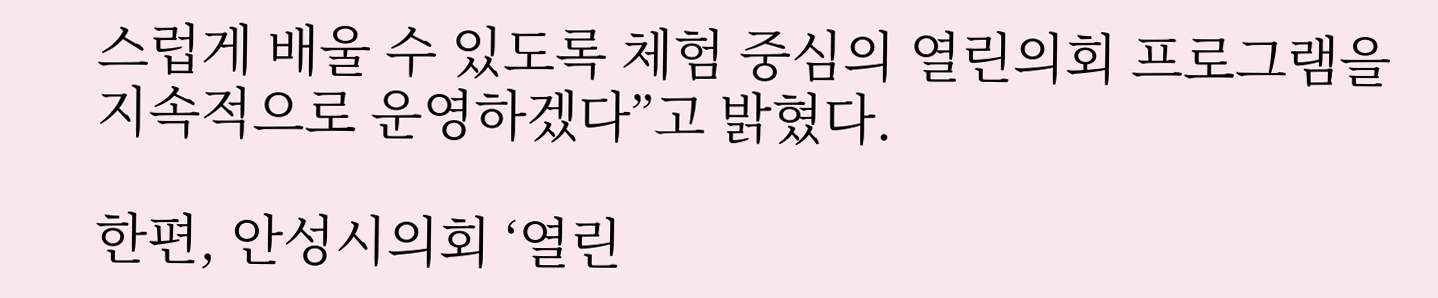스럽게 배울 수 있도록 체험 중심의 열린의회 프로그램을 지속적으로 운영하겠다”고 밝혔다.

한편, 안성시의회 ‘열린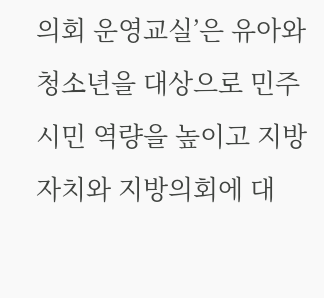의회 운영교실’은 유아와 청소년을 대상으로 민주시민 역량을 높이고 지방자치와 지방의회에 대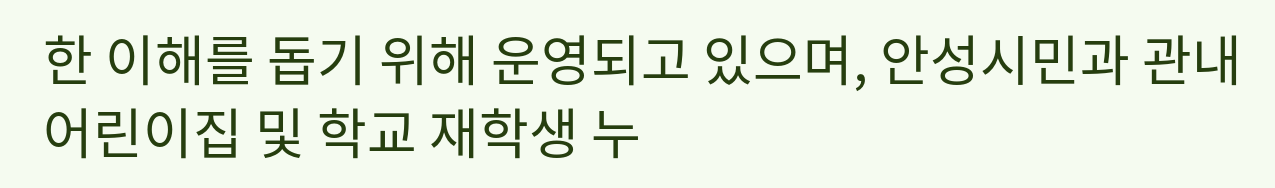한 이해를 돕기 위해 운영되고 있으며, 안성시민과 관내 어린이집 및 학교 재학생 누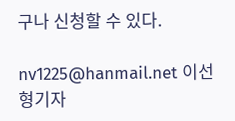구나 신청할 수 있다.

nv1225@hanmail.net 이선형기자